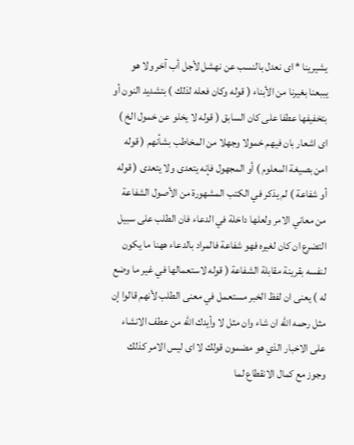يشيرينا * اى نعدل بالنسب عن نهشل لأجل أب آخر ولا هو يببعنا بغيرنا من الأبناء ( قوله وكان فعله لذلك ) بتشديد النون أو بتخفيفها عطفا على كان السابق ( قوله لا يخلو عن خمول الخ ) اى اشعار بان فيهم خمولا وجهلا من المخاطب بشأنهم ( قوله امن بصيغة المعلوم ) أو المجهول فإنه يتعدى ولا يتعدى ( قوله أو شفاعة ) لم يذكر في الكتب المشهورة من الأصول الشفاعة من معاني الامر ولعلها داخلة في الدعاء فان الطلب على سبيل التضرع ان كان لغيره فهو شفاعة فالمراد بالدعاء ههنا ما يكون لنفسه بقرينة مقابلة الشفاعة ( قوله لاستعمالها في غير ما وضع له ) يعنى ان لفظ الخبر مستعمل في معنى الطلب لأنهم قالوا إن مثل رحمه اللّه ان شاء وان مثل لا وأيدك اللّه من عطف الانشاء على الاخبار الذي هو مضمون قولك لا اى ليس الامر كذلك وجوز مع كمال الانقطاع لما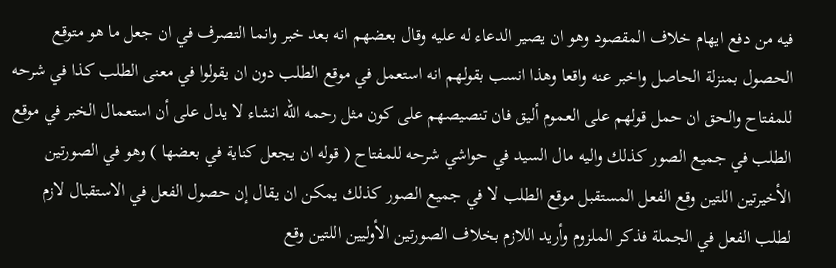فيه من دفع ايهام خلاف المقصود وهو ان يصير الدعاء له عليه وقال بعضهم انه بعد خبر وانما التصرف في ان جعل ما هو متوقع الحصول بمنزلة الحاصل واخبر عنه واقعا وهذا انسب بقولهم انه استعمل في موقع الطلب دون ان يقولوا في معنى الطلب كذا في شرحه للمفتاح والحق ان حمل قولهم على العموم أليق فان تنصيصهم على كون مثل رحمه اللّه انشاء لا يدل على أن استعمال الخبر في موقع الطلب في جميع الصور كذلك واليه مال السيد في حواشي شرحه للمفتاح ( قوله ان يجعل كناية في بعضها ) وهو في الصورتين الأخيرتين اللتين وقع الفعل المستقبل موقع الطلب لا في جميع الصور كذلك يمكن ان يقال إن حصول الفعل في الاستقبال لازم لطلب الفعل في الجملة فذكر الملزوم وأريد اللازم بخلاف الصورتين الأوليين اللتين وقع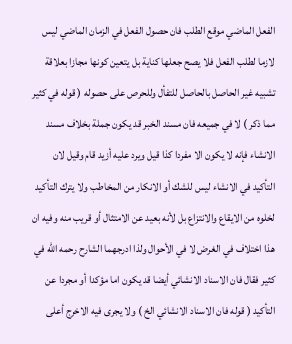الفعل الماضي موقع الطلب فان حصول الفعل في الزمان الماضي ليس لازما لطلب الفعل فلا يصح جعلها كناية بل يتعين كونها مجازا بعلاقة تشبيه غير الحاصل بالحاصل للتفأل وللحرص على حصوله ( قوله في كثير مما ذكر ) لا في جميعه فان مسند الخبر قد يكون جملة بخلاف مسند الانشاء فإنه لا يكون الا مفردا كذا قيل ويرد عليه أزيد قام وقيل لان التأكيد في الانشاء ليس للشك أو الانكار من المخاطب ولا يترك التأكيد لخلوه من الايقاع والانتزاع بل لأنه بعيد عن الامتثال أو قريب منه وفيه ان هذا اختلاف في الغرض لا في الأحوال ولذا ادرجهما الشارح رحمه اللّه في كثير فقال فان الاسناد الانشائي أيضا قد يكون اما مؤكدا أو مجردا عن التأكيد ( قوله فان الاسناد الانشائي الخ ) ولا يجرى فيه الاخرج أعلى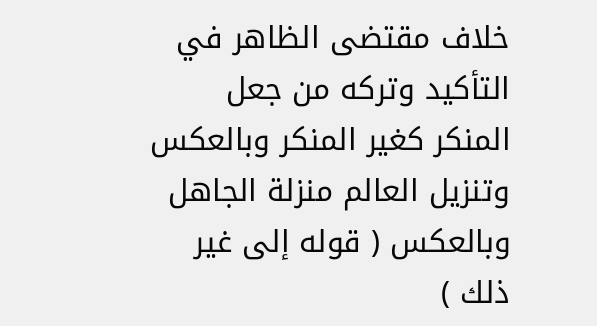خلاف مقتضى الظاهر في التأكيد وتركه من جعل المنكر كغير المنكر وبالعكس وتنزيل العالم منزلة الجاهل وبالعكس ( قوله إلى غير ذلك )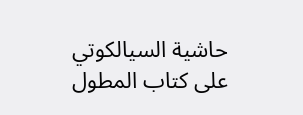حاشية السيالكوتي على كتاب المطول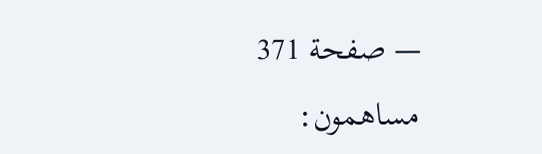— صفحة 371
مساهمون: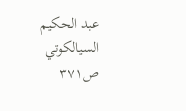عبد الحكيم السيالكوتي
ص٣٧١